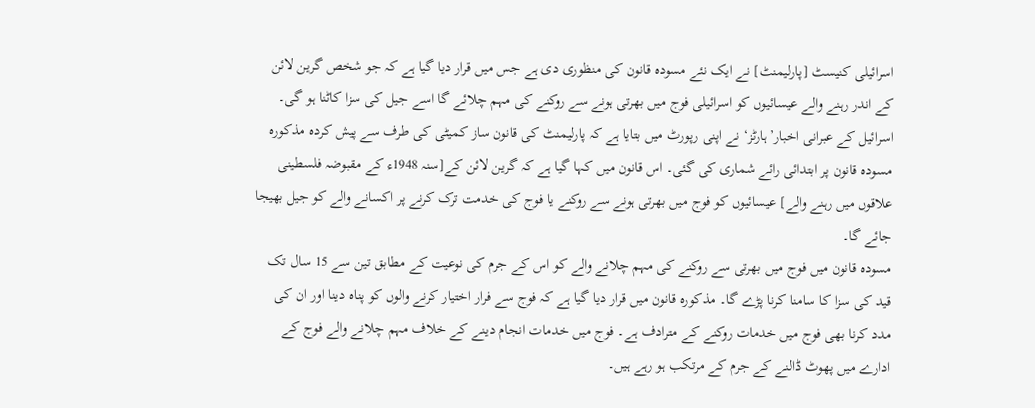اسرائیلی کنیسٹ [پارلیمنٹ] نے ایک نئے مسودہ قانون کی منظوری دی ہے جس میں قرار دیا گیا ہے کہ جو شخص گرین لائن کے اندر رہنے والے عیسائیوں کو اسرائیلی فوج میں بھرتی ہونے سے روکنے کی مہم چلائے گا اسے جیل کی سزا کاٹنا ہو گی۔
اسرائیل کے عبرانی اخبار’ہارٹز‘ نے اپنی رپورٹ میں بتایا ہے کہ پارلیمنٹ کی قانون ساز کمیٹی کی طرف سے پیش کردہ مذکورہ مسودہ قانون پر ابتدائی رائے شماری کی گئی۔ اس قانون میں کہا گیا ہے کہ گرین لائن کے[سنہ 1948ء کے مقبوضہ فلسطینی علاقوں میں رہنے والے] عیسائیوں کو فوج میں بھرتی ہونے سے روکنے یا فوج کی خدمت ترک کرنے پر اکسانے والے کو جیل بھیجا جائے گا۔
مسودہ قانون میں فوج میں بھرتی سے روکنے کی مہم چلانے والے کو اس کے جرم کی نوعیت کے مطابق تین سے 15 سال تک قید کی سزا کا سامنا کرنا پڑے گا۔ مذکورہ قانون میں قرار دیا گیا ہے کہ فوج سے فرار اختیار کرنے والوں کو پناہ دینا اور ان کی مدد کرنا بھی فوج میں خدمات روکنے کے مترادف ہے۔ فوج میں خدمات انجام دینے کے خلاف مہم چلانے والے فوج کے ادارے میں پھوٹ ڈالنے کے جرم کے مرتکب ہو رہے ہیں۔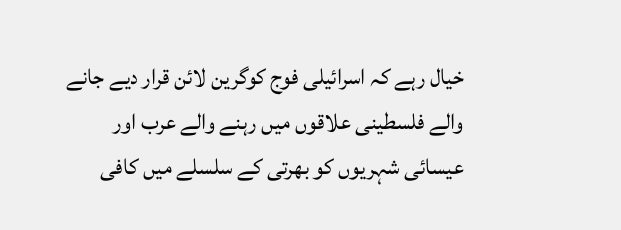خیال رہے کہ اسرائیلی فوج کوگرین لائن قرار دیے جانے والے فلسطینی علاقوں میں رہنے والے عرب اور عیسائی شہریوں کو بھرتی کے سلسلے میں کافی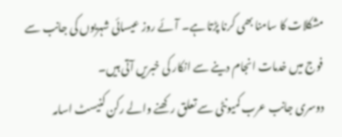مشکلات کا سامنا بھی کرنا پڑتا ہے۔ آئے روز عیسائی شہریوں کی جانب سے فوج میں خدمات انجام دینے سے انکار کی خبریں آتی ہیں۔
دوسری جانب عرب کمیونٹی سے تعلق رکھنے والے رکن کنیسٹ اسامہ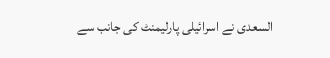السعدی نے اسرائیلی پارلیمنٹ کی جانب سے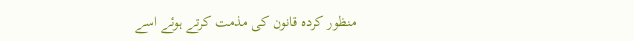منظور کردہ قانون کی مذمت کرتے ہوئے اسے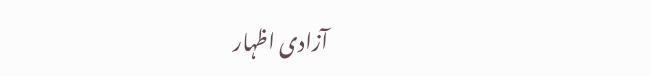آزادی اظہار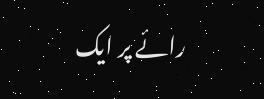رائے پر ایک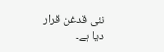نئی قدغن قرار دیا ہے۔